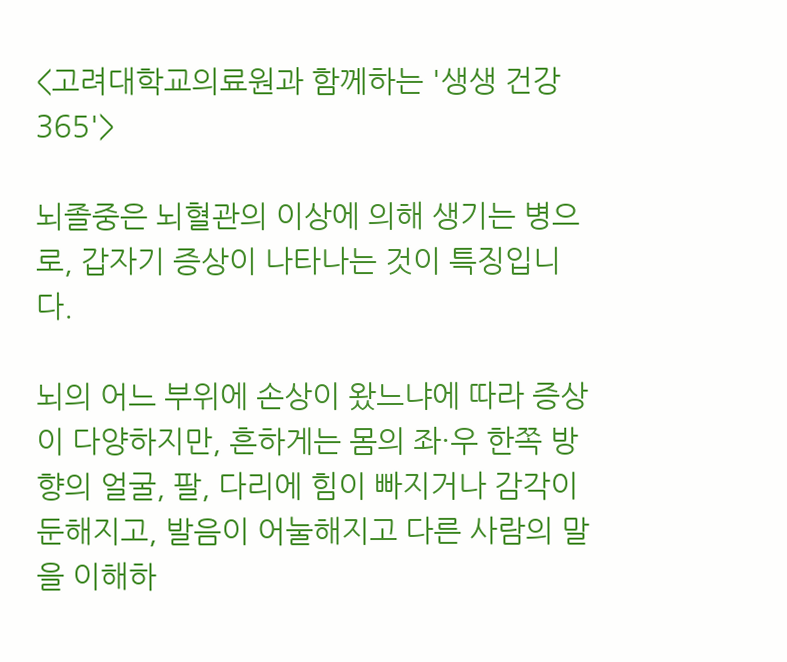<고려대학교의료원과 함께하는 '생생 건강 365'>

뇌졸중은 뇌혈관의 이상에 의해 생기는 병으로, 갑자기 증상이 나타나는 것이 특징입니다.

뇌의 어느 부위에 손상이 왔느냐에 따라 증상이 다양하지만, 흔하게는 몸의 좌·우 한쪽 방향의 얼굴, 팔, 다리에 힘이 빠지거나 감각이 둔해지고, 발음이 어눌해지고 다른 사람의 말을 이해하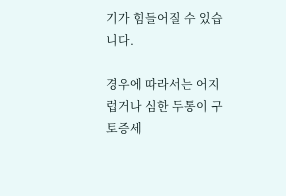기가 힘들어질 수 있습니다.

경우에 따라서는 어지럽거나 심한 두통이 구토증세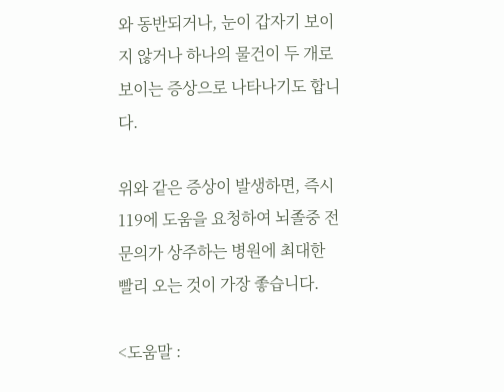와 동반되거나, 눈이 갑자기 보이지 않거나 하나의 물건이 두 개로 보이는 증상으로 나타나기도 합니다.

위와 같은 증상이 발생하면, 즉시 119에 도움을 요청하여 뇌졸중 전문의가 상주하는 병원에 최대한 빨리 오는 것이 가장 좋습니다.

<도움말 :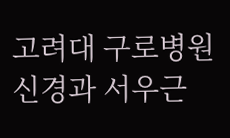고려대 구로병원 신경과 서우근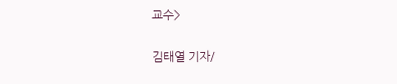교수>

김태열 기자/